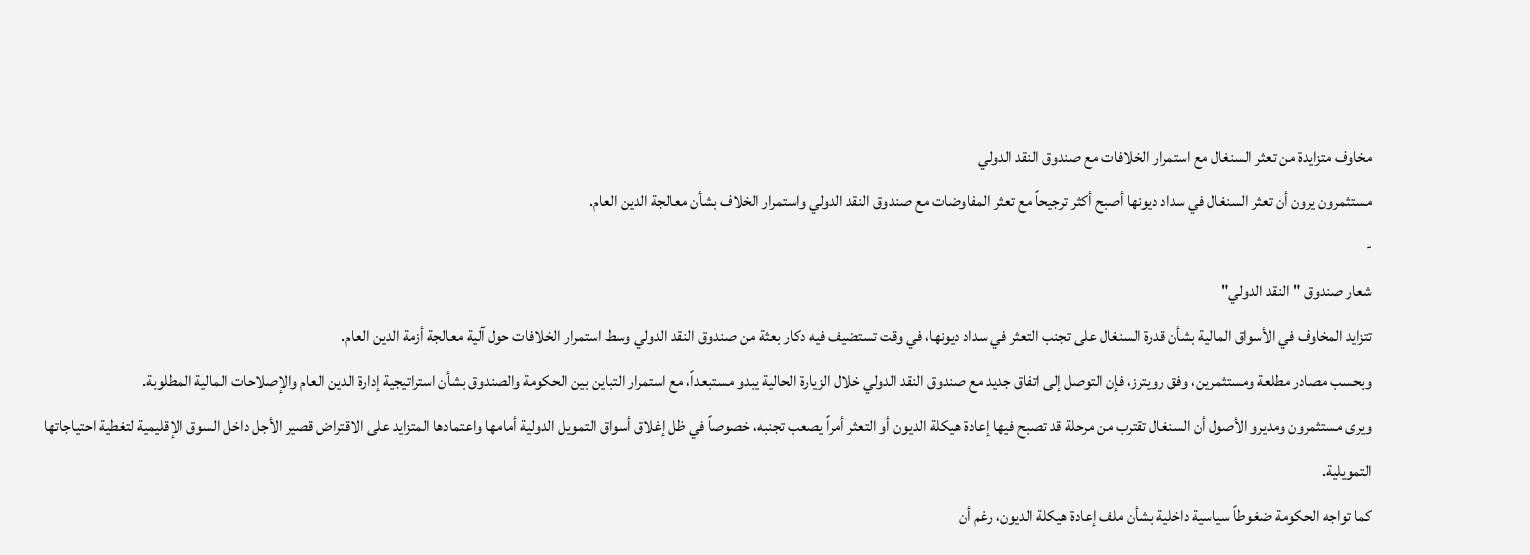مخاوف متزايدة من تعثر السنغال مع استمرار الخلافات مع صندوق النقد الدولي
مستثمرون يرون أن تعثر السنغال في سداد ديونها أصبح أكثر ترجيحاً مع تعثر المفاوضات مع صندوق النقد الدولي واستمرار الخلاف بشأن معالجة الدين العام.
-
شعار صندوق "النقد الدولي"
تتزايد المخاوف في الأسواق المالية بشأن قدرة السنغال على تجنب التعثر في سداد ديونها، في وقت تستضيف فيه دكار بعثة من صندوق النقد الدولي وسط استمرار الخلافات حول آلية معالجة أزمة الدين العام.
وبحسب مصادر مطلعة ومستثمرين، وفق رويترز، فإن التوصل إلى اتفاق جديد مع صندوق النقد الدولي خلال الزيارة الحالية يبدو مستبعداً، مع استمرار التباين بين الحكومة والصندوق بشأن استراتيجية إدارة الدين العام والإصلاحات المالية المطلوبة.
ويرى مستثمرون ومديرو الأصول أن السنغال تقترب من مرحلة قد تصبح فيها إعادة هيكلة الديون أو التعثر أمراً يصعب تجنبه، خصوصاً في ظل إغلاق أسواق التمويل الدولية أمامها واعتمادها المتزايد على الاقتراض قصير الأجل داخل السوق الإقليمية لتغطية احتياجاتها التمويلية.
كما تواجه الحكومة ضغوطاً سياسية داخلية بشأن ملف إعادة هيكلة الديون، رغم أن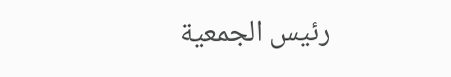رئيس الجمعية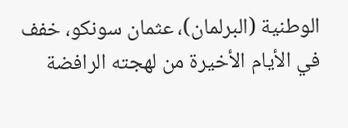الوطنية (البرلمان)، عثمان سونكو، خفف في الأيام الأخيرة من لهجته الرافضة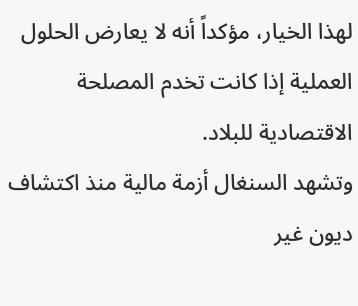لهذا الخيار، مؤكداً أنه لا يعارض الحلول العملية إذا كانت تخدم المصلحة الاقتصادية للبلاد.
وتشهد السنغال أزمة مالية منذ اكتشاف ديون غير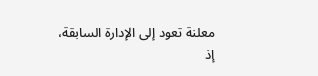معلنة تعود إلى الإدارة السابقة، إذ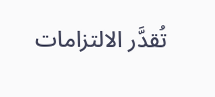تُقدَّر الالتزامات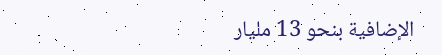الإضافية بنحو 13 مليار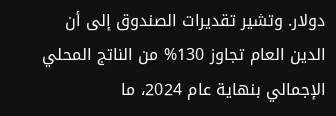دولار. وتشير تقديرات الصندوق إلى أن الدين العام تجاوز 130% من الناتج المحلي الإجمالي بنهاية عام 2024، ما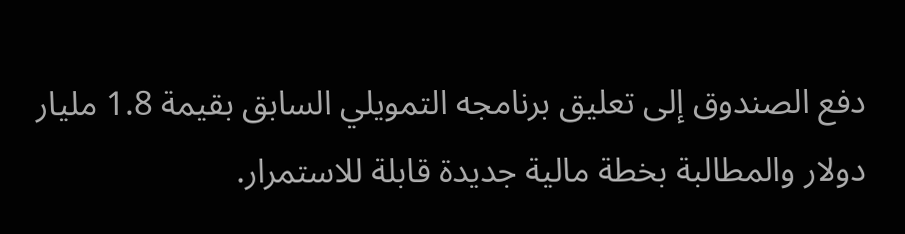دفع الصندوق إلى تعليق برنامجه التمويلي السابق بقيمة 1.8 مليار دولار والمطالبة بخطة مالية جديدة قابلة للاستمرار.